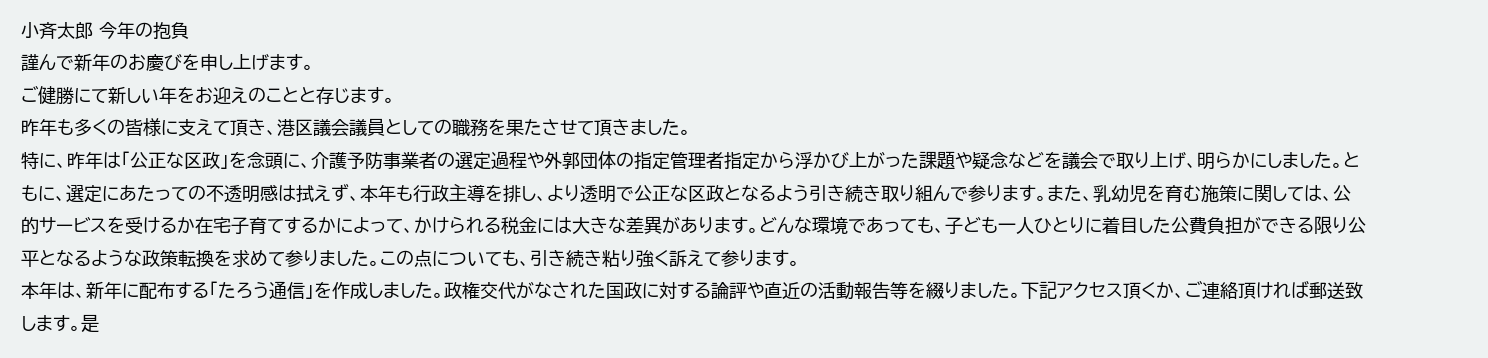小斉太郎 今年の抱負
謹んで新年のお慶びを申し上げます。
ご健勝にて新しい年をお迎えのことと存じます。
昨年も多くの皆様に支えて頂き、港区議会議員としての職務を果たさせて頂きました。
特に、昨年は「公正な区政」を念頭に、介護予防事業者の選定過程や外郭団体の指定管理者指定から浮かび上がった課題や疑念などを議会で取り上げ、明らかにしました。ともに、選定にあたっての不透明感は拭えず、本年も行政主導を排し、より透明で公正な区政となるよう引き続き取り組んで参ります。また、乳幼児を育む施策に関しては、公的サービスを受けるか在宅子育てするかによって、かけられる税金には大きな差異があります。どんな環境であっても、子ども一人ひとりに着目した公費負担ができる限り公平となるような政策転換を求めて参りました。この点についても、引き続き粘り強く訴えて参ります。
本年は、新年に配布する「たろう通信」を作成しました。政権交代がなされた国政に対する論評や直近の活動報告等を綴りました。下記アクセス頂くか、ご連絡頂ければ郵送致します。是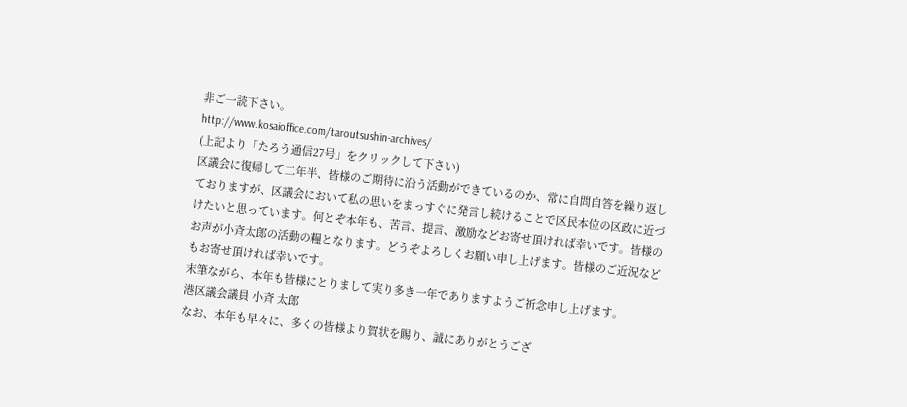非ご一読下さい。
http://www.kosaioffice.com/taroutsushin-archives/
(上記より「たろう通信27号」をクリックして下さい)
区議会に復帰して二年半、皆様のご期待に沿う活動ができているのか、常に自問自答を繰り返しておりますが、区議会において私の思いをまっすぐに発言し続けることで区民本位の区政に近づけたいと思っています。何とぞ本年も、苦言、提言、激励などお寄せ頂ければ幸いです。皆様のお声が小斉太郎の活動の糧となります。どうぞよろしくお願い申し上げます。皆様のご近況などもお寄せ頂ければ幸いです。
末筆ながら、本年も皆様にとりまして実り多き一年でありますようご祈念申し上げます。
港区議会議員 小斉 太郎
なお、本年も早々に、多くの皆様より賀状を賜り、誠にありがとうござ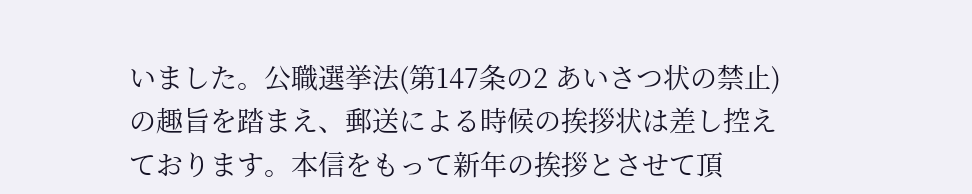いました。公職選挙法(第147条の2 あいさつ状の禁止)の趣旨を踏まえ、郵送による時候の挨拶状は差し控えております。本信をもって新年の挨拶とさせて頂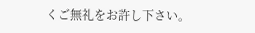くご無礼をお許し下さい。